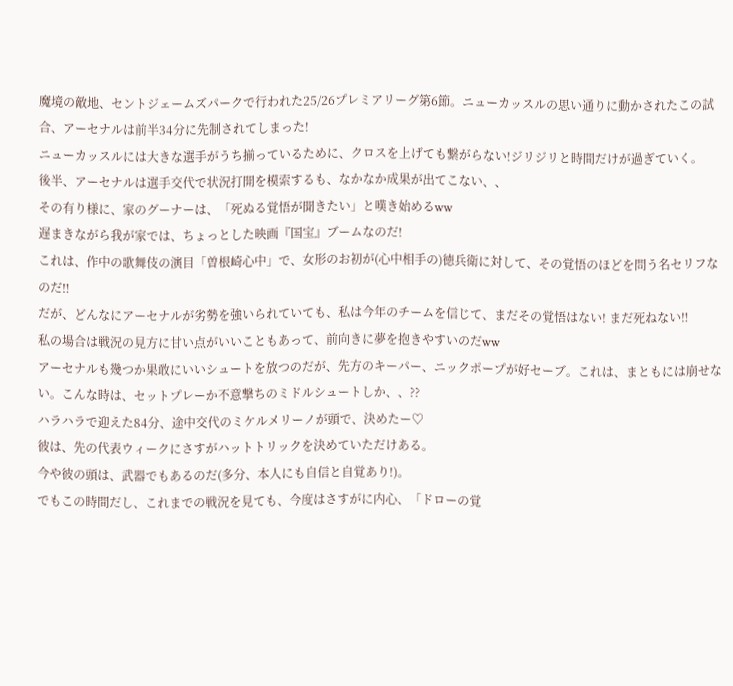魔境の敵地、セントジェームズパークで行われた25/26プレミアリーグ第6節。ニューカッスルの思い通りに動かされたこの試合、アーセナルは前半34分に先制されてしまった!
ニューカッスルには大きな選手がうち揃っているために、クロスを上げても繋がらない!ジリジリと時間だけが過ぎていく。
後半、アーセナルは選手交代で状況打開を模索するも、なかなか成果が出てこない、、
その有り様に、家のグーナーは、「死ぬる覚悟が聞きたい」と嘆き始めるww
遅まきながら我が家では、ちょっとした映画『国宝』ブームなのだ!
これは、作中の歌舞伎の演目「曽根崎心中」で、女形のお初が(心中相手の)徳兵衛に対して、その覚悟のほどを問う名セリフなのだ‼
だが、どんなにアーセナルが劣勢を強いられていても、私は今年のチームを信じて、まだその覚悟はない! まだ死ねない‼
私の場合は戦況の見方に甘い点がいいこともあって、前向きに夢を抱きやすいのだww
アーセナルも幾つか果敢にいいシュートを放つのだが、先方のキーパー、ニックポープが好セーブ。これは、まともには崩せない。こんな時は、セットプレーか不意撃ちのミドルシュートしか、、??
ハラハラで迎えた84分、途中交代のミケルメリーノが頭で、決めたー♡
彼は、先の代表ウィークにさすがハットトリックを決めていただけある。
今や彼の頭は、武器でもあるのだ(多分、本人にも自信と自覚あり!)。
でもこの時間だし、これまでの戦況を見ても、今度はさすがに内心、「ドローの覚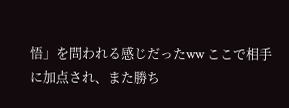悟」を問われる感じだったww ここで相手に加点され、また勝ち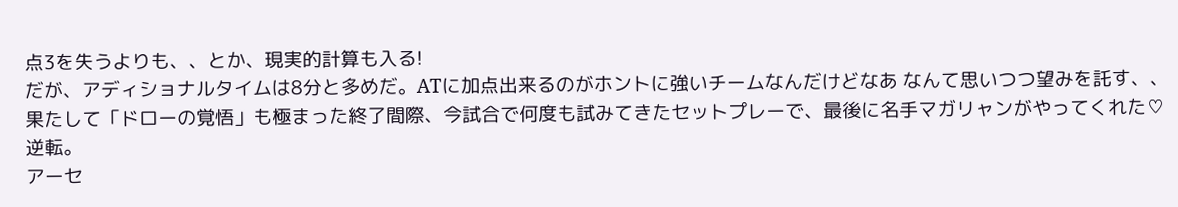点3を失うよりも、、とか、現実的計算も入る!
だが、アディショナルタイムは8分と多めだ。ATに加点出来るのがホントに強いチームなんだけどなあ なんて思いつつ望みを託す、、
果たして「ドローの覚悟」も極まった終了間際、今試合で何度も試みてきたセットプレーで、最後に名手マガリャンがやってくれた♡ 逆転。
アーセ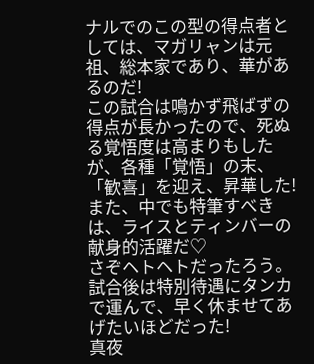ナルでのこの型の得点者としては、マガリャンは元祖、総本家であり、華があるのだ!
この試合は鳴かず飛ばずの得点が長かったので、死ぬる覚悟度は高まりもしたが、各種「覚悟」の末、「歓喜」を迎え、昇華した!
また、中でも特筆すべきは、ライスとティンバーの献身的活躍だ♡
さぞヘトヘトだったろう。試合後は特別待遇にタンカで運んで、早く休ませてあげたいほどだった!
真夜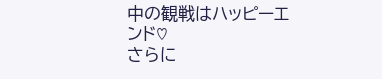中の観戦はハッピーエンド♡
さらに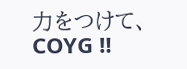力をつけて、COYG ‼